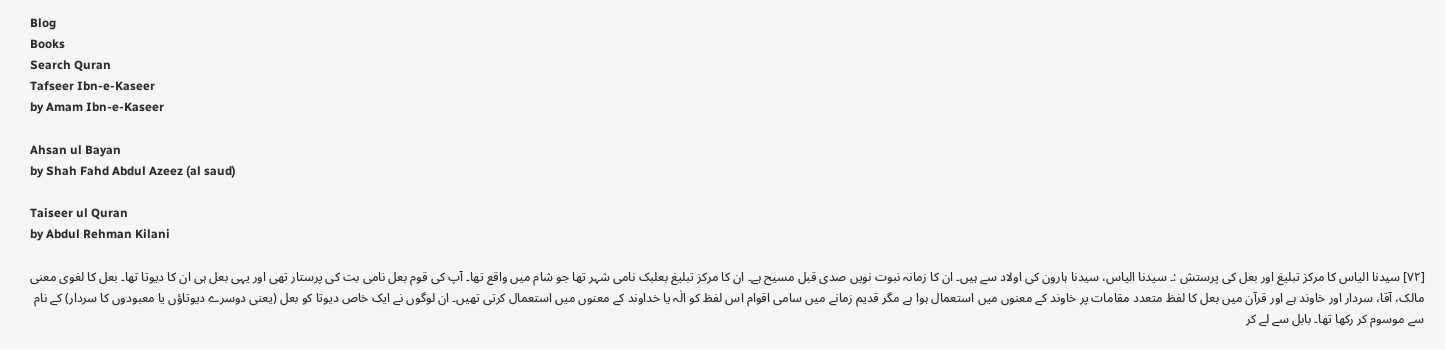Blog
Books
Search Quran
Tafseer Ibn-e-Kaseer
by Amam Ibn-e-Kaseer

Ahsan ul Bayan
by Shah Fahd Abdul Azeez (al saud)

Taiseer ul Quran
by Abdul Rehman Kilani

[٧٢] سیدنا الیاس کا مرکز تبلیغ اور بعل کی پرستش :۔ سیدنا الیاس، سیدنا ہارون کی اولاد سے ہیں۔ ان کا زمانہ نبوت نویں صدی قبل مسیح ہے۔ ان کا مرکز تبلیغ بعلبک نامی شہر تھا جو شام میں واقع تھا۔ آپ کی قوم بعل نامی بت کی پرستار تھی اور یہی بعل ہی ان کا دیوتا تھا۔ بعل کا لغوی معنی مالک، آقا، سردار اور خاوند ہے اور قرآن میں بعل کا لفظ متعدد مقامات پر خاوند کے معنوں میں استعمال ہوا ہے مگر قدیم زمانے میں سامی اقوام اس لفظ کو الٰہ یا خداوند کے معنوں میں استعمال کرتی تھیں۔ ان لوگوں نے ایک خاص دیوتا کو بعل (یعنی دوسرے دیوتاؤں یا معبودوں کا سردار) کے نام سے موسوم کر رکھا تھا۔ بابل سے لے کر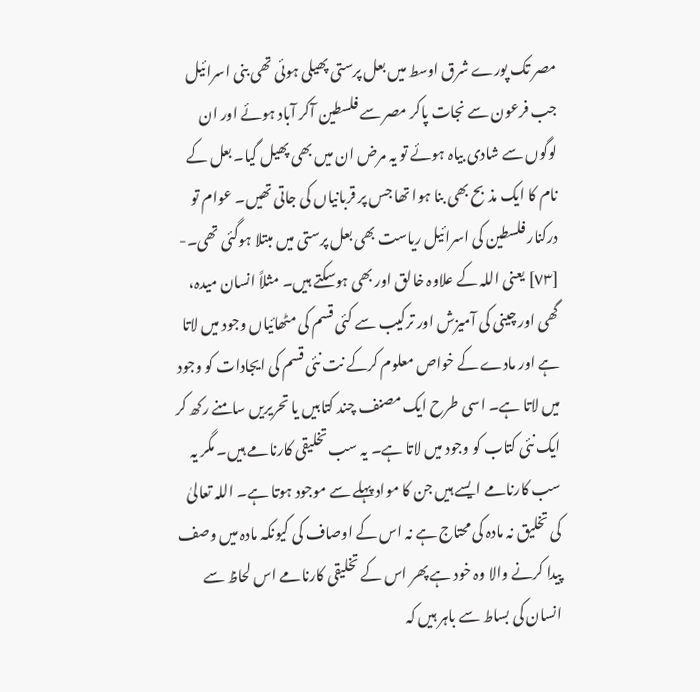مصر تک پورے شرق اوسط میں بعل پرستی پھیلی ہوئی تھی بنی اسرائیل جب فرعون سے نجات پاکر مصر سے فلسطین آکر آباد ہوئے اور ان لوگوں سے شادی بیاہ ہوئے تو یہ مرض ان میں بھی پھیل گیا۔ بعل کے نام کا ایک مذبح بھی بنا ہوا تھا جس پر قربانیاں کی جاتی تھیں۔ عوام تو درکنار فلسطین کی اسرائیل ریاست بھی بعل پرستی میں مبتلا ہوگئی تھی۔- [٧٣] یعنی اللہ کے علاوہ خالق اور بھی ہوسکتے ہیں۔ مثلاً انسان میدہ، گھی اور چینی کی آمیزش اور ترکیب سے کئی قسم کی مٹھائیاں وجود میں لاتا ہے اور مادے کے خواص معلوم کرکے نت نئی قسم کی ایجادات کو وجود میں لاتا ہے۔ اسی طرح ایک مصنف چند کتابیں یا تحریریں سامنے رکھ کر ایک نئی کتاب کو وجود میں لاتا ہے۔ یہ سب تخلیقی کارنامے ہیں۔ مگر یہ سب کارنامے ایسے ہیں جن کا مواد پہلے سے موجود ہوتا ہے۔ اللہ تعالیٰ کی تخلیق نہ مادہ کی محتاج ہے نہ اس کے اوصاف کی کیونکہ مادہ میں وصف پیدا کرنے والا وہ خود ہے پھر اس کے تخلیقی کارنامے اس لحاظ سے انسان کی بساط سے باہر ہیں کہ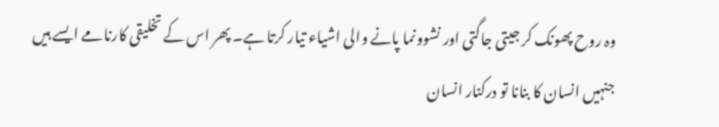وہ روح پھونک کر جیتی جاگتی اور نشوونما پانے والی اشیاء تیار کرتا ہے۔ پھر اس کے تخلیقی کارنامے ایسے ہیں جنہیں انسان کا بنانا تو درکنار انسان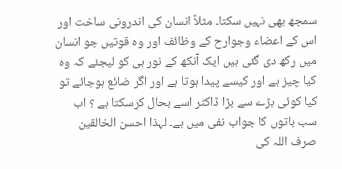سمجھ بھی نہیں سکتا۔ مثلاً انسان کی اندرونی ساخت اور اس کے اعضاء وجوارح کے وظائف اور وہ قوتیں جو انسان میں رکھ دی گئی ہیں ایک آنکھ کے نور ہی کو لیجئے کہ وہ کیا چیز ہے اور کیسے پیدا ہوتا ہے اور اگر ضائع ہوجائے تو کیا کوئی بڑے سے بڑا ڈاکٹر اسے بحال کرسکتا ہے ؟ اب سب باتوں کا جواب نفی میں ہے۔ لہذا احسن الخالقین صرف اللہ کی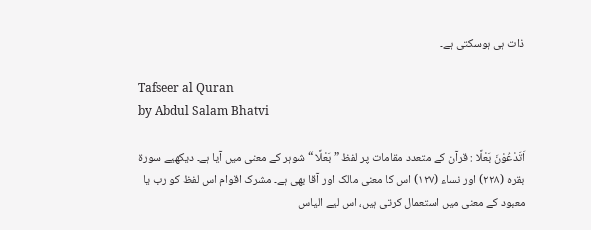ذات ہی ہوسکتی ہے۔

Tafseer al Quran
by Abdul Salam Bhatvi

اَتَدْعُوْنَ بَعْلًا : قرآن کے متعدد مقامات پر لفظ ” بَعْلًا “ شوہر کے معنی میں آیا ہے۔ دیکھیے سورة بقرہ (٢٢٨) اور نساء (١٢٧) اس کا معنی مالک اور آقا بھی ہے۔ مشرک اقوام اس لفظ کو رب یا معبود کے معنی میں استعمال کرتی ہیں، اس لیے الیاس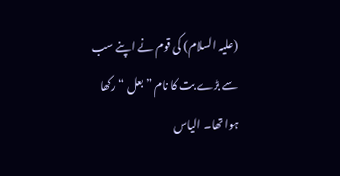(علیہ السلام) کی قوم نے اپنے سب سے بڑے بت کا نام ” بعل “ رکھا ہوا تھا۔ الیاس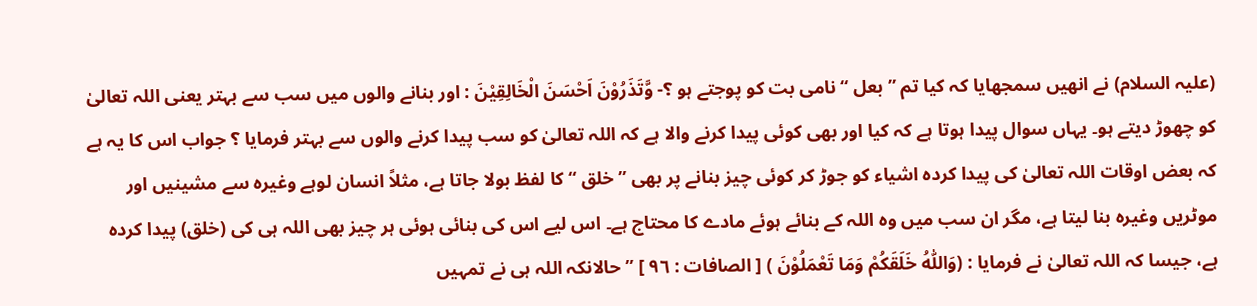(علیہ السلام) نے انھیں سمجھایا کہ کیا تم ” بعل “ نامی بت کو پوجتے ہو ؟- وَّتَذَرُوْنَ اَحْسَنَ الْخَالِقِيْنَ : اور بنانے والوں میں سب سے بہتر یعنی اللہ تعالیٰ کو چھوڑ دیتے ہو۔ یہاں سوال پیدا ہوتا ہے کہ کیا اور بھی کوئی پیدا کرنے والا ہے کہ اللہ تعالیٰ کو سب پیدا کرنے والوں سے بہتر فرمایا ؟ جواب اس کا یہ ہے کہ بعض اوقات اللہ تعالیٰ کی پیدا کردہ اشیاء کو جوڑ کر کوئی چیز بنانے پر بھی ” خلق “ کا لفظ بولا جاتا ہے، مثلاً انسان لوہے وغیرہ سے مشینیں اور موٹریں وغیرہ بنا لیتا ہے، مگر ان سب میں وہ اللہ کے بنائے ہوئے مادے کا محتاج ہے۔ اس لیے اس کی بنائی ہوئی ہر چیز بھی اللہ ہی کی (خلق) پیدا کردہ ہے، جیسا کہ اللہ تعالیٰ نے فرمایا : (وَاللّٰهُ خَلَقَكُمْ وَمَا تَعْمَلُوْنَ ) [ الصافات : ٩٦ ] ” حالانکہ اللہ ہی نے تمہیں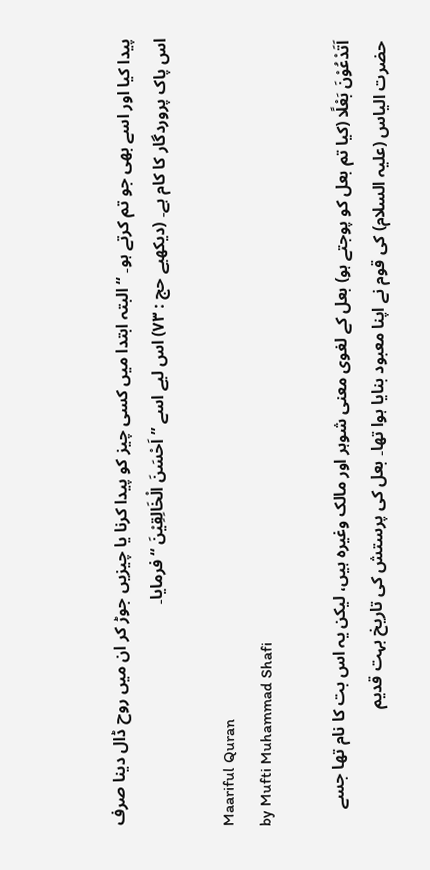پیدا کیا اور اسے بھی جو تم کرتے ہو۔ “ البتہ ابتدا میں کسی چیز کو پیدا کرنا یا چیزیں جوڑ کر ان میں روح ڈال دینا صرف اس پاک پروردگار کا کام ہے۔ (دیکھیے حج : ٧٣) اس لیے اسے ” اَحْسَنَ الْخَالِقِيْنَ “ فرمایا۔

Maariful Quran
by Mufti Muhammad Shafi

اَتَدْعُوْنَ بَعْلًا (کیا تم بعل کو پوجتے ہو) بعل کے لغوی معنی شوہر اور مالک وغیرہ ہیں، لیکن یہ اس بت کا نام تھا جسے حضرت الیاس (علیہ السلام) کی قوم نے اپنا معبود بنایا ہوا تھا۔ بعل کی پرستش کی تاریخ بہت قدیم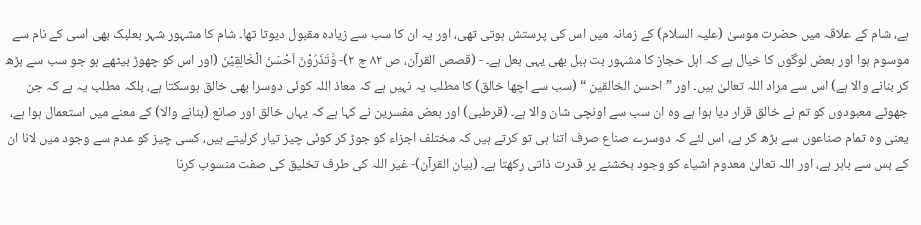ہے، شام کے علاقہ میں حضرت موسیٰ (علیہ السلام) کے زمانہ میں اس کی پرستش ہوتی تھی، اور یہ ان کا سب سے زیادہ مقبول دیوتا تھا۔ شام کا مشہور شہر بعلبک بھی اسی کے نام سے موسوم ہوا اور بعض لوگوں کا خیال ہے کہ اہل حجاز کا مشہور بت ہبل بھی یہی بعل ہے۔ - (قصص القرآن، ص ٨٢ ج ٢)- وَّتَذَرُوْنَ اَحْسَنَ الْخَالِقِيْنَ (اور اس کو چھوڑ بیٹھے ہو جو سب سے بڑھ کر بنانے والا ہے) اس سے مراد اللہ تعالیٰ ہیں۔ اور ” احسن الخالقین “ (سب سے اچھا خالق) کا مطلب یہ نہیں ہے کہ معاذ اللہ کوئی دوسرا بھی خالق ہوسکتا ہے، بلکہ مطلب یہ ہے کہ جن جھوٹے معبودوں کو تم نے خالق قرار دیا ہوا ہے وہ ان سب سے اونچی شان والا ہے۔ (قرطبی) اور بعض مفسرین نے کہا ہے کہ یہاں خالق اور صانع (بنانے والا) کے معنے میں استعمال ہوا ہے، یعنی وہ تمام صناعوں سے بڑھ کر ہے، اس لئے کہ دوسرے صناع صرف اتنا ہی تو کرتے ہیں کہ مختلف اجزاء کو جوڑ کر کوئی چیز تیار کرلیتے ہیں، کسی چیز کو عدم سے وجود میں لانا ان کے بس سے باہر ہے، اور اللہ تعالیٰ معدوم اشیاء کو وجود بخشنے پر قدرت ذاتی رکھتا ہے۔ (بیان القرآن)- غیر اللہ کی طرف تخلیق کی صفت منسوب کرنا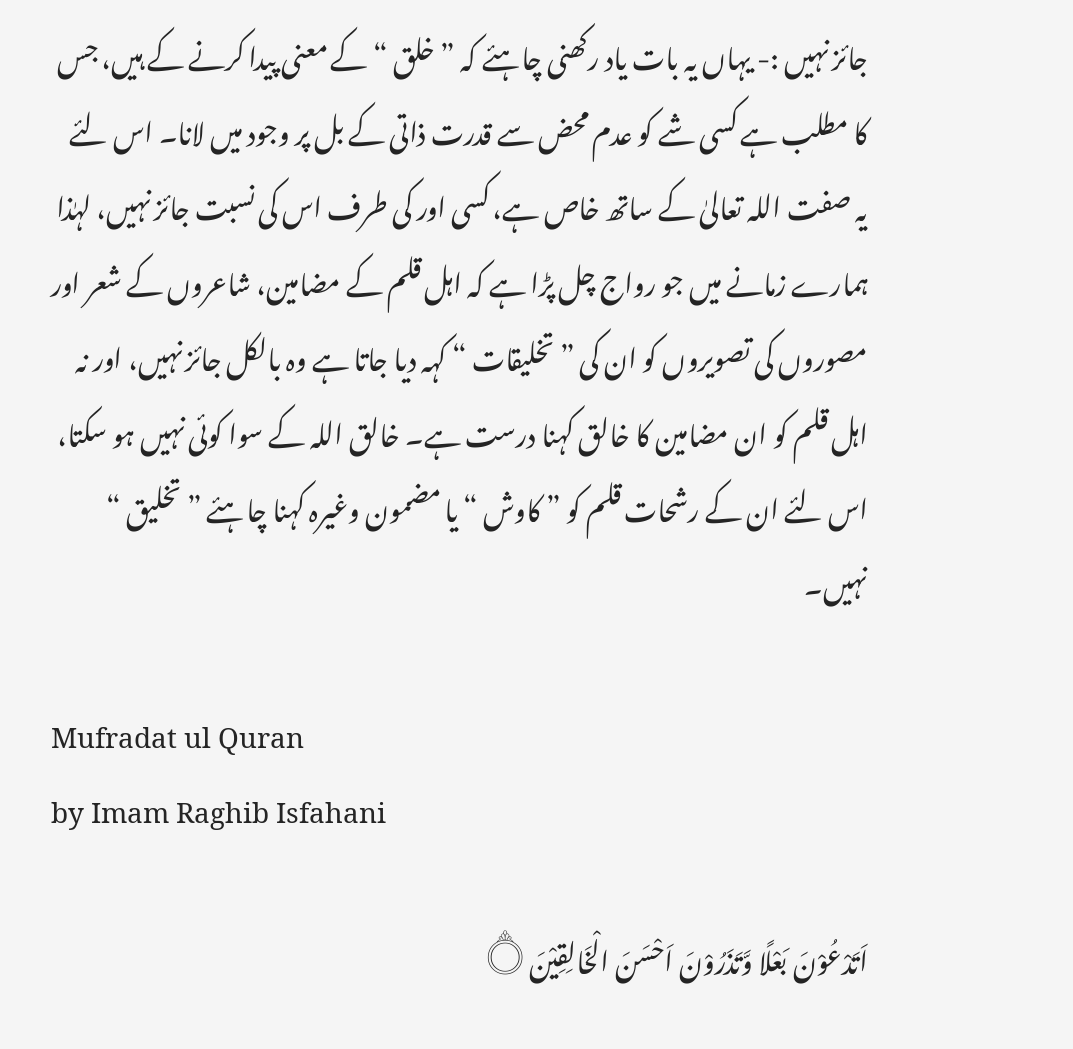جائز نہیں :- یہاں یہ بات یاد رکھنی چاہئے کہ ” خلق “ کے معنی پیدا کرنے کے ہیں، جس کا مطلب ہے کسی شے کو عدم محض سے قدرت ذاتی کے بل پر وجود میں لانا۔ اس لئے یہ صفت اللہ تعالیٰ کے ساتھ خاص ہے، کسی اور کی طرف اس کی نسبت جائز نہیں، لہٰذا ہمارے زمانے میں جو رواج چل پڑا ہے کہ اہل قلم کے مضامین، شاعروں کے شعر اور مصوروں کی تصویروں کو ان کی ” تخلیقات “ کہہ دیا جاتا ہے وہ بالکل جائز نہیں، اور نہ اہل قلم کو ان مضامین کا خالق کہنا درست ہے۔ خالق اللہ کے سوا کوئی نہیں ہو سکتا، اس لئے ان کے رشحات قلم کو ” کاوش “ یا مضمون وغیرہ کہنا چاہئے ” تخلیق “ نہیں۔

Mufradat ul Quran
by Imam Raghib Isfahani

اَتَدْعُوْنَ بَعْلًا وَّتَذَرُوْنَ اَحْسَنَ الْخَالِقِيْنَ۝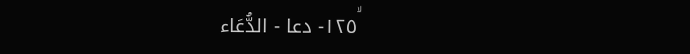١٢٥ۙ- دعا - الدُّعَاء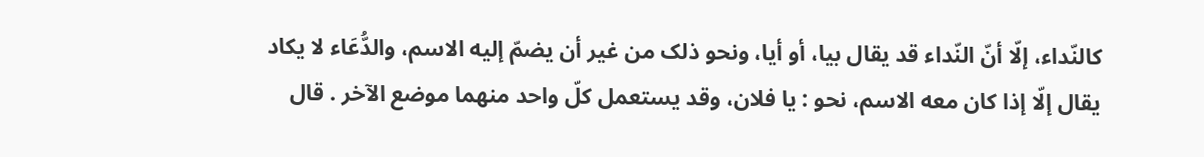کالنّداء، إلّا أنّ النّداء قد يقال بيا، أو أيا، ونحو ذلک من غير أن يضمّ إليه الاسم، والدُّعَاء لا يكاد يقال إلّا إذا کان معه الاسم، نحو : يا فلان، وقد يستعمل کلّ واحد منهما موضع الآخر . قال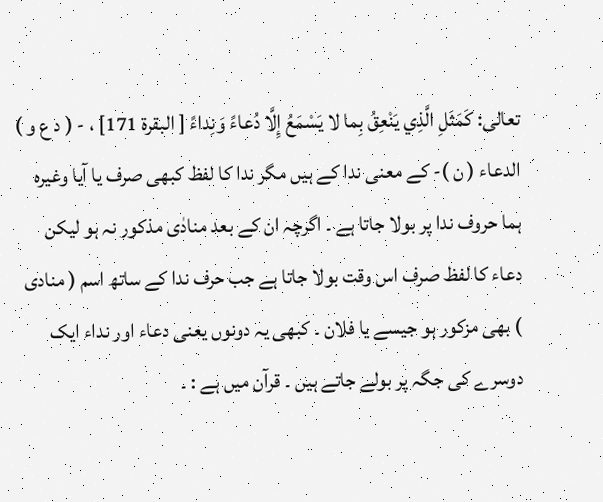تعالی: كَمَثَلِ الَّذِي يَنْعِقُ بِما لا يَسْمَعُ إِلَّا دُعاءً وَنِداءً [ البقرة 171] ، - ( د ع و ) الدعاء ( ن )- کے معنی ندا کے ہیں مگر ندا کا لفظ کبھی صرف یا آیا وغیرہ ہما حروف ندا پر بولا جاتا ہے ۔ اگرچہ ان کے بعد منادٰی مذکور نہ ہو لیکن دعاء کا لفظ صرف اس وقت بولا جاتا ہے جب حرف ندا کے ساتھ اسم ( منادی ) بھی مزکور ہو جیسے یا فلان ۔ کبھی یہ دونوں یعنی دعاء اور نداء ایک دوسرے کی جگہ پر بولے جاتے ہیں ۔ قرآن میں ہے : ۔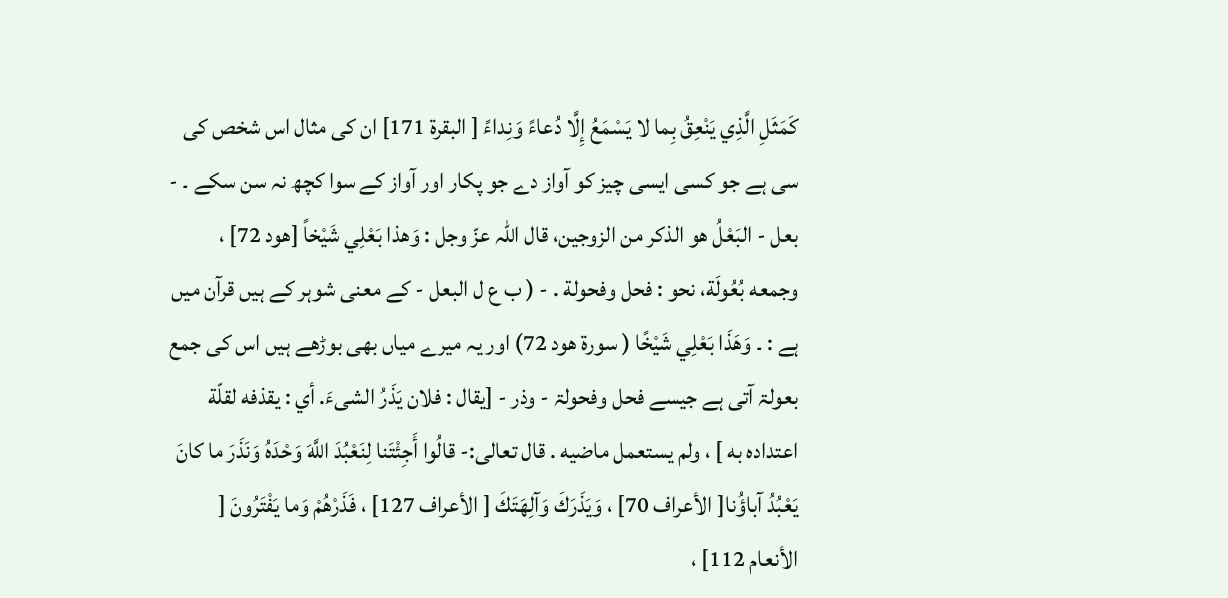كَمَثَلِ الَّذِي يَنْعِقُ بِما لا يَسْمَعُ إِلَّا دُعاءً وَنِداءً [ البقرة 171] ان کی مثال اس شخص کی سی ہے جو کسی ایسی چیز کو آواز دے جو پکار اور آواز کے سوا کچھ نہ سن سکے ۔ - بعل - البَعْلُ هو الذکر من الزوجین، قال اللہ عزّ وجل : وَهذا بَعْلِي شَيْخاً [هود 72] ، وجمعه بُعُولَة، نحو : فحل وفحولة . - ( ب ع ل البعل - کے معنی شوہر کے ہیں قرآن میں ہے : ۔ وَهَذَا بَعْلِي شَيْخًا ( سورة هود 72) اور یہ میرے میاں بھی بوڑھے ہیں اس کی جمع بعولۃ آتی ہے جیسے فحل وفحولۃ - وذر - [يقال : فلان يَذَرُ الشیءَ. أي : يقذفه لقلّة اعتداده به ] ، ولم يستعمل ماضيه . قال تعالی:- قالُوا أَجِئْتَنا لِنَعْبُدَ اللَّهَ وَحْدَهُ وَنَذَرَ ما کانَ يَعْبُدُ آباؤُنا[ الأعراف 70] ، وَيَذَرَكَ وَآلِهَتَكَ [ الأعراف 127] ، فَذَرْهُمْ وَما يَفْتَرُونَ [ الأنعام 112] ،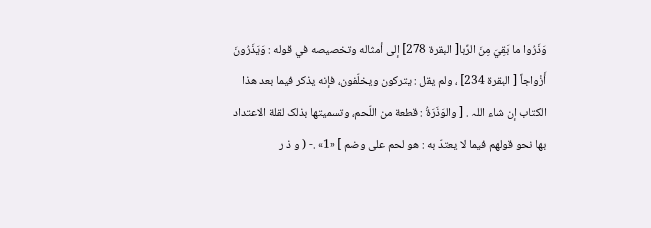وَذَرُوا ما بَقِيَ مِنَ الرِّبا[ البقرة 278] إلى أمثاله وتخصیصه في قوله : وَيَذَرُونَ أَزْواجاً [ البقرة 234] ، ولم يقل : يترکون ويخلّفون، فإنه يذكر فيما بعد هذا الکتاب إن شاء اللہ . [ والوَذَرَةُ : قطعة من اللّحم، وتسمیتها بذلک لقلة الاعتداد بها نحو قولهم فيما لا يعتدّ به : هو لحم علی وضم ] «1» .- ( و ذ ر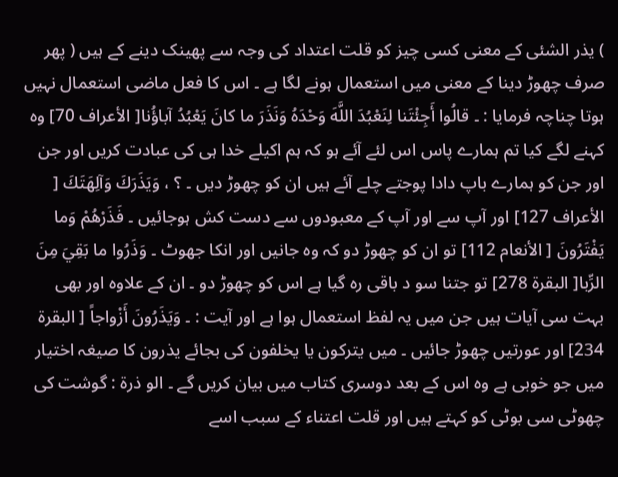) یذر الشئی کے معنی کسی چیز کو قلت اعتداد کی وجہ سے پھینک دینے کے ہیں ( پھر صرف چھوڑ دینا کے معنی میں استعمال ہونے لگا ہے ۔ اس کا فعل ماضی استعمال نہیں ہوتا چناچہ فرمایا : ۔ قالُوا أَجِئْتَنا لِنَعْبُدَ اللَّهَ وَحْدَهُ وَنَذَرَ ما کانَ يَعْبُدُ آباؤُنا[ الأعراف 70] وہ کہنے لگے کیا تم ہمارے پاس اس لئے آئے ہو کہ ہم اکیلے خدا ہی کی عبادت کریں اور جن اور جن کو ہمارے باپ دادا پوجتے چلے آئے ہیں ان کو چھوڑ دیں ۔ ؟ ، وَيَذَرَكَ وَآلِهَتَكَ [ الأعراف 127] اور آپ سے اور آپ کے معبودوں سے دست کش ہوجائیں ۔ فَذَرْهُمْ وَما يَفْتَرُونَ [ الأنعام 112] تو ان کو چھوڑ دو کہ وہ جانیں اور انکا جھوٹ ۔ وَذَرُوا ما بَقِيَ مِنَ الرِّبا[ البقرة 278] تو جتنا سو د باقی رہ گیا ہے اس کو چھوڑ دو ۔ ان کے علاوہ اور بھی بہت سی آیات ہیں جن میں یہ لفظ استعمال ہوا ہے اور آیت : ۔ وَيَذَرُونَ أَزْواجاً [ البقرة 234] اور عورتیں چھوڑ جائیں ۔ میں یترکون یا یخلفون کی بجائے یذرون کا صیغہ اختیار میں جو خوبی ہے وہ اس کے بعد دوسری کتاب میں بیان کریں گے ۔ الو ذرۃ : گوشت کی چھوٹی سی بوٹی کو کہتے ہیں اور قلت اعتناء کے سبب اسے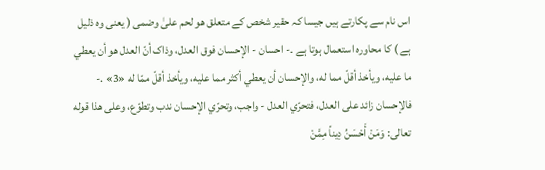اس نام سے پکارتے ہیں جیسا کہ حقیر شخص کے متعلق ھو لحم علیٰ وضمی ( یعنی وہ ذلیل ہے ) کا محاورہ استعمال ہوتا ہے ۔- احسان - الإحسان فوق العدل، وذاک أنّ العدل هو أن يعطي ما عليه، ويأخذ أقلّ مما له، والإحسان أن يعطي أكثر مما عليه، ويأخذ أقلّ ممّا له «3» .- فالإحسان زائد علی العدل، فتحرّي العدل - واجب، وتحرّي الإحسان ندب وتطوّع، وعلی هذا قوله تعالی: وَمَنْ أَحْسَنُ دِيناً مِمَّنْ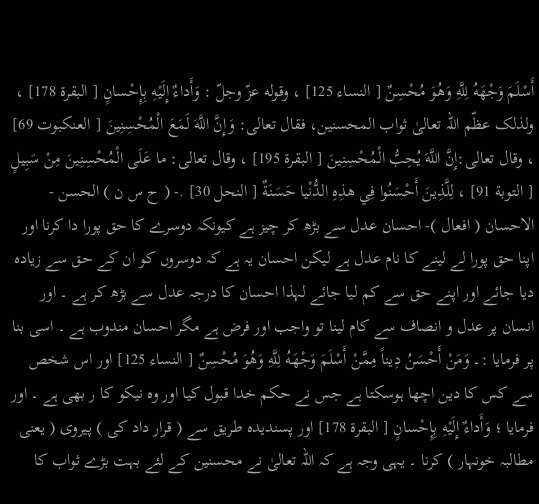أَسْلَمَ وَجْهَهُ لِلَّهِ وَهُوَ مُحْسِنٌ [ النساء 125] ، وقوله عزّ وجلّ : وَأَداءٌ إِلَيْهِ بِإِحْسانٍ [ البقرة 178] ، ولذلک عظّم اللہ تعالیٰ ثواب المحسنین، فقال تعالی: وَإِنَّ اللَّهَ لَمَعَ الْمُحْسِنِينَ [ العنکبوت 69] ، وقال تعالی:إِنَّ اللَّهَ يُحِبُّ الْمُحْسِنِينَ [ البقرة 195] ، وقال تعالی: ما عَلَى الْمُحْسِنِينَ مِنْ سَبِيلٍ [ التوبة 91] ، لِلَّذِينَ أَحْسَنُوا فِي هذِهِ الدُّنْيا حَسَنَةٌ [ النحل 30] .- ( ح س ن ) الحسن - الاحسان ( افعال )- احسان عدل سے بڑھ کر چیز ہے کیونکہ دوسرے کا حق پورا دا کرنا اور اپنا حق پورا لے لینے کا نام عدل ہے لیکن احسان یہ ہے کہ دوسروں کو ان کے حق سے زیادہ دیا جائے اور اپنے حق سے کم لیا جائے لہذا احسان کا درجہ عدل سے بڑھ کر ہے ۔ اور انسان پر عدل و انصاف سے کام لینا تو واجب اور فرض ہے مگر احسان مندوب ہے ۔ اسی بنا پر فرمایا :۔ وَمَنْ أَحْسَنُ دِيناً مِمَّنْ أَسْلَمَ وَجْهَهُ لِلَّهِ وَهُوَ مُحْسِنٌ [ النساء 125] اور اس شخص سے کس کا دین اچھا ہوسکتا ہے جس نے حکم خدا قبول کیا اور وہ نیکو کا ر بھی ہے ۔ اور فرمایا ؛ وَأَداءٌ إِلَيْهِ بِإِحْسانٍ [ البقرة 178] اور پسندیدہ طریق سے ( قرار داد کی ) پیروی ( یعنی مطالبہ خونہار ) کرنا ۔ یہی وجہ ہے کہ اللہ تعالیٰ نے محسنین کے لئے بہت بڑے ثواب کا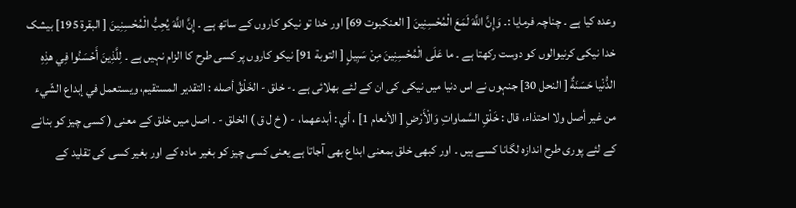وعدہ کیا ہے ۔ چناچہ فرمایا :۔ وَإِنَّ اللَّهَ لَمَعَ الْمُحْسِنِينَ [ العنکبوت 69] اور خدا تو نیکو کاروں کے ساتھ ہے ۔ إِنَّ اللَّهَ يُحِبُّ الْمُحْسِنِينَ [ البقرة 195] بیشک خدا نیکی کرنیوالوں کو دوست رکھتا ہے ۔ ما عَلَى الْمُحْسِنِينَ مِنْ سَبِيلٍ [ التوبة 91] نیکو کاروں پر کسی طرح کا الزام نہیں ہے ۔ لِلَّذِينَ أَحْسَنُوا فِي هذِهِ الدُّنْيا حَسَنَةٌ [ النحل 30] جنہوں نے اس دنیا میں نیکی کی ان کے لئے بھلائی ہے ۔- خلق - الخَلْقُ أصله : التقدیر المستقیم، ويستعمل في إبداع الشّيء من غير أصل ولا احتذاء، قال : خَلْقِ السَّماواتِ وَالْأَرْضِ [ الأنعام 1] ، أي : أبدعهما، - ( خ ل ق ) الخلق - ۔ اصل میں خلق کے معنی ( کسی چیز کو بنانے کے لئے پوری طرح اندازہ لگانا کسے ہیں ۔ اور کبھی خلق بمعنی ابداع بھی آجاتا ہے یعنی کسی چیز کو بغیر مادہ کے اور بغیر کسی کی تقلید کے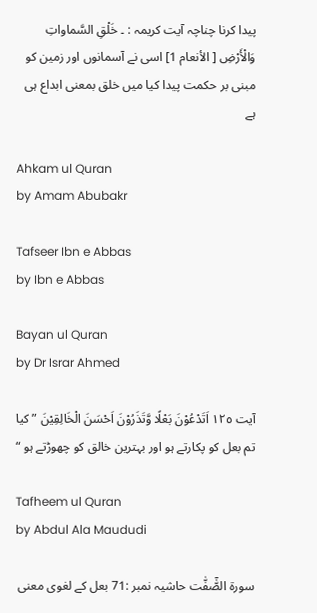پیدا کرنا چناچہ آیت کریمہ : ۔ خَلْقِ السَّماواتِ وَالْأَرْضِ [ الأنعام 1] اسی نے آسمانوں اور زمین کو مبنی بر حکمت پیدا کیا میں خلق بمعنی ابداع ہی ہے

Ahkam ul Quran
by Amam Abubakr

Tafseer Ibn e Abbas
by Ibn e Abbas

Bayan ul Quran
by Dr Israr Ahmed

آیت ١٢٥ اَتَدْعُوْنَ بَعْلًا وَّتَذَرُوْنَ اَحْسَنَ الْخَالِقِیْنَ ” کیا تم بعل کو پکارتے ہو اور بہترین خالق کو چھوڑتے ہو “

Tafheem ul Quran
by Abdul Ala Maududi

سورة الصّٰٓفّٰت حاشیہ نمبر :71 بعل کے لغوی معنی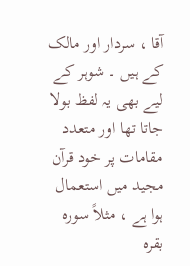آقا ، سردار اور مالک کے ہیں ۔ شوہر کے لیے بھی یہ لفظ بولا جاتا تھا اور متعدد مقامات پر خود قرآن مجید میں استعمال ہوا ہے ، مثلاً سورہ بقرہ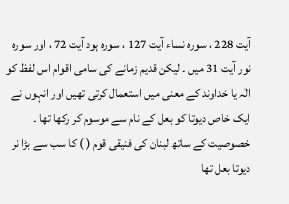آیت 228 ، سورہ نساء آیت 127 ، سورہ ہود آیت 72 ، اور سورہ نور آیت 31 میں ۔ لیکن قدیم زمانے کی سامی اقوام اس لفظ کو الٰہ یا خداوند کے معنی میں استعمال کرتی تھیں اور انہوں نے ایک خاص دیوتا کو بعل کے نام سے موسوم کر رکھا تھا ۔ خصوصیت کے ساتھ لبنان کی فنیقی قوم ( ) کا سب سے بڑا نر دیوتا بعل تھا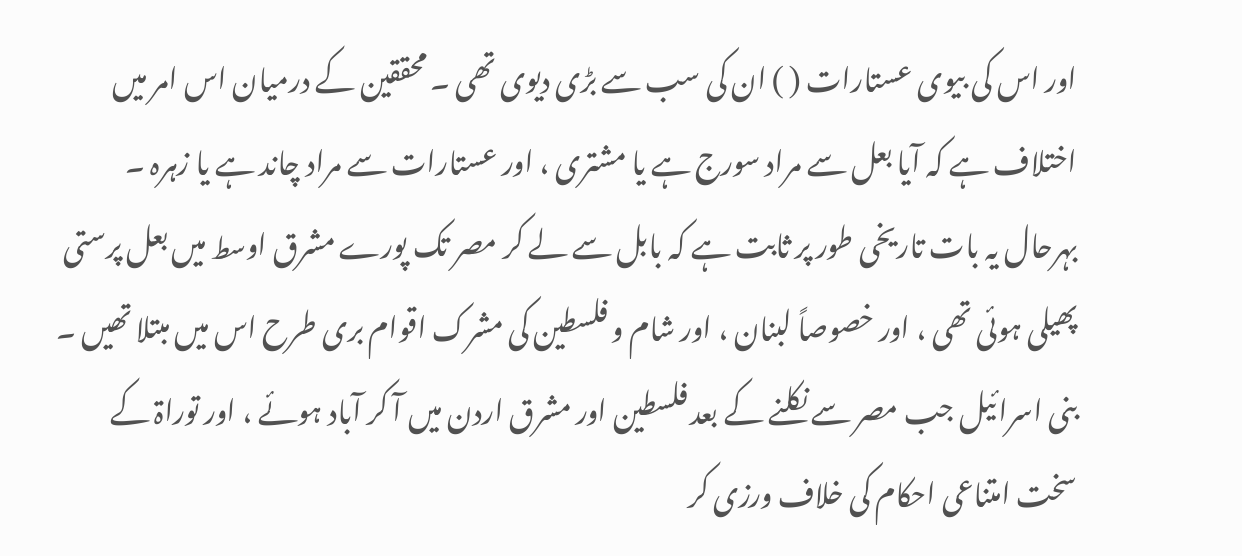اور اس کی بیوی عستارات ( ) ان کی سب سے بڑی دیوی تھی ۔ محققین کے درمیان اس امر میں اختلاف ہے کہ آیا بعل سے مراد سورج ہے یا مشتری ، اور عستارات سے مراد چاند ہے یا زہرہ ۔ بہرحال یہ بات تاریخی طور پر ثابت ہے کہ بابل سے لے کر مصر تک پورے مشرق اوسط میں بعل پرستی پھیلی ہوئی تھی ، اور خصوصاً لبنان ، اور شام و فلسطین کی مشرک اقوام بری طرح اس میں مبتلا تھیں ۔ بنی اسرائیل جب مصر سے نکلنے کے بعد فلسطین اور مشرق اردن میں آ کر آباد ہوئے ، اور توراۃ کے سخت امتناعی احکام کی خلاف ورزی کر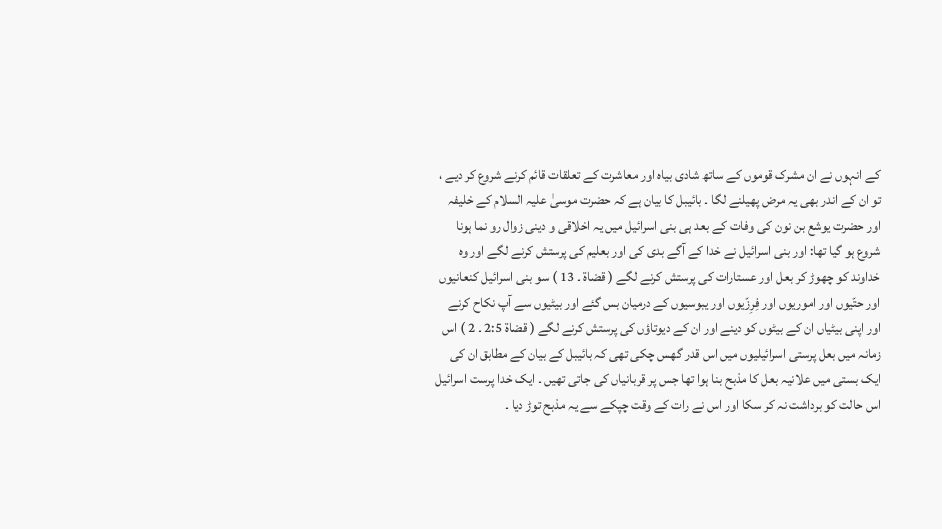کے انہوں نے ان مشرک قوموں کے ساتھ شادی بیاہ اور معاشرت کے تعلقات قائم کرنے شروع کر دیے ، تو ان کے اندر بھی یہ مرض پھیلنے لگا ۔ بائیبل کا بیان ہے کہ حضرت موسیٰ علیہ السلام کے خلیفہ اور حضرت یوشع بن نون کی وفات کے بعد ہی بنی اسرائیل میں یہ اخلاقی و دینی زوال رو نما ہونا شروع ہو گیا تھا: اور بنی اسرائیل نے خدا کے آگے بدی کی اور بعلیم کی پرستش کرنے لگے اور وہ خداوند کو چھوڑ کر بعل اور عستارات کی پرستش کرنے لگے ( قضاۃ ۔ 13 ) سو بنی اسرائیل کنعانیوں اور حتّیوں اور اموریوں اور فِرِزّیوں اور یبوسیوں کے درمیان بس گئے اور بیٹیوں سے آپ نکاح کرنے اور اپنی بیٹیاں ان کے بیٹوں کو دینے اور ان کے دیوتاؤں کی پرستش کرنے لگے ( قضاۃ 2:5 ۔ 2 ) اس زمانہ میں بعل پرستی اسرائیلیوں میں اس قدر گھس چکی تھی کہ بائیبل کے بیان کے مطابق ان کی ایک بستی میں علانیہ بعل کا مذبح بنا ہوا تھا جس پر قربانیاں کی جاتی تھیں ۔ ایک خدا پرست اسرائیل اس حالت کو برداشت نہ کر سکا اور اس نے رات کے وقت چپکے سے یہ مذبح توڑ دیا ۔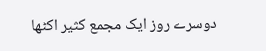دوسرے روز ایک مجمع کثیر اکٹھا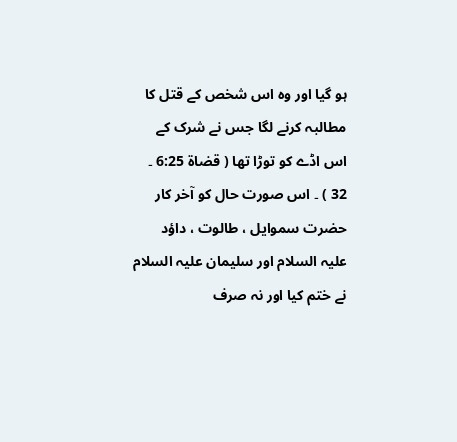ہو گیا اور وہ اس شخص کے قتل کا مطالبہ کرنے لگا جس نے شرک کے اس اڈے کو توڑا تھا ( قضاۃ 6:25 ۔ 32 ) ۔ اس صورت حال کو آخر کار حضرت سموایل ، طالوت ، داؤد علیہ السلام اور سلیمان علیہ السلام نے ختم کیا اور نہ صرف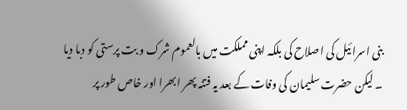بنی اسرائیل کی اصلاح کی بلکہ اپنی مملکت میں بالعموم شرک و بت پرستی کو دبا دیا ۔ لیکن حضرت سلیمان کی وفات کے بعد یہ فتنہ پھر ابھرا اور خاص طور پر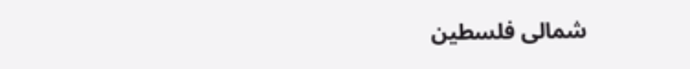شمالی فلسطین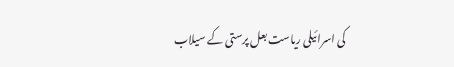کی اسرائیلی ریاست بعل پرستی کے سیلاب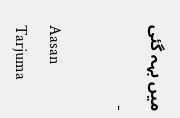میں بہہ گئی ۔

Aasan Tarjuma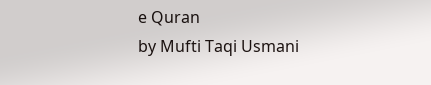e Quran
by Mufti Taqi Usmani